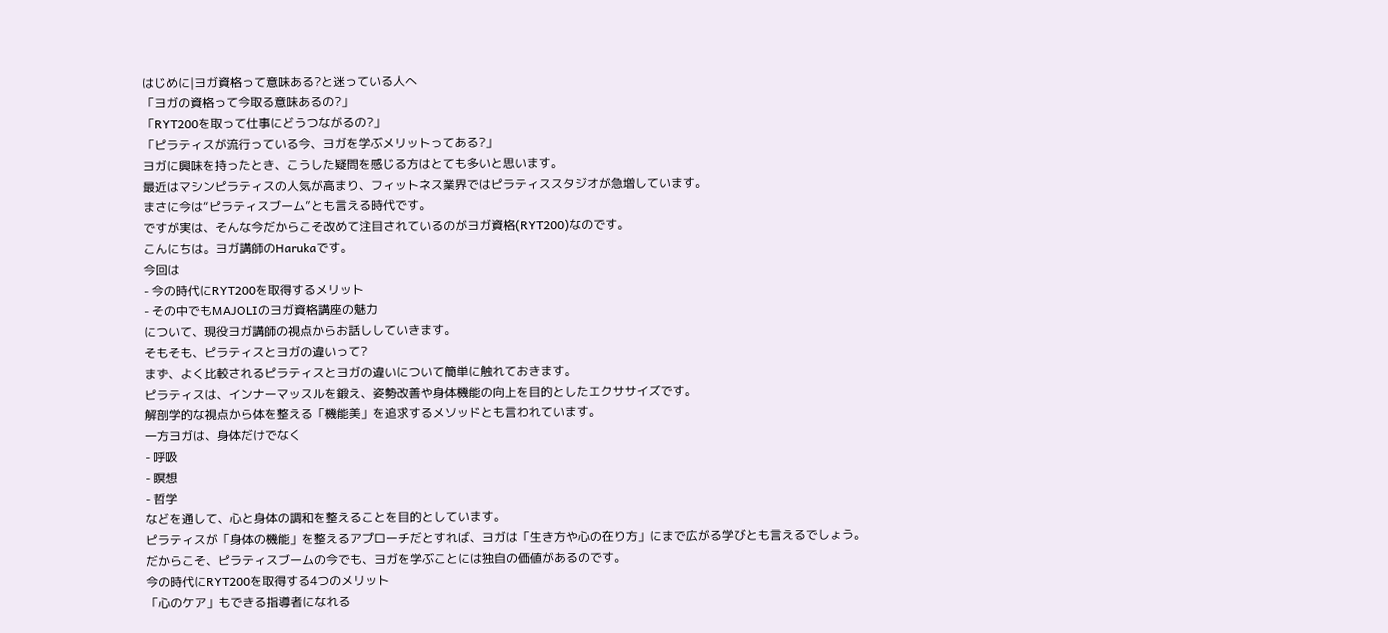はじめに|ヨガ資格って意味ある?と迷っている人へ
「ヨガの資格って今取る意味あるの?」
「RYT200を取って仕事にどうつながるの?」
「ピラティスが流行っている今、ヨガを学ぶメリットってある?」
ヨガに興味を持ったとき、こうした疑問を感じる方はとても多いと思います。
最近はマシンピラティスの人気が高まり、フィットネス業界ではピラティススタジオが急増しています。
まさに今は“ピラティスブーム”とも言える時代です。
ですが実は、そんな今だからこそ改めて注目されているのがヨガ資格(RYT200)なのです。
こんにちは。ヨガ講師のHarukaです。
今回は
- 今の時代にRYT200を取得するメリット
- その中でもMAJOLIのヨガ資格講座の魅力
について、現役ヨガ講師の視点からお話ししていきます。
そもそも、ピラティスとヨガの違いって?
まず、よく比較されるピラティスとヨガの違いについて簡単に触れておきます。
ピラティスは、インナーマッスルを鍛え、姿勢改善や身体機能の向上を目的としたエクササイズです。
解剖学的な視点から体を整える「機能美」を追求するメソッドとも言われています。
一方ヨガは、身体だけでなく
- 呼吸
- 瞑想
- 哲学
などを通して、心と身体の調和を整えることを目的としています。
ピラティスが「身体の機能」を整えるアプローチだとすれば、ヨガは「生き方や心の在り方」にまで広がる学びとも言えるでしょう。
だからこそ、ピラティスブームの今でも、ヨガを学ぶことには独自の価値があるのです。
今の時代にRYT200を取得する4つのメリット
「心のケア」もできる指導者になれる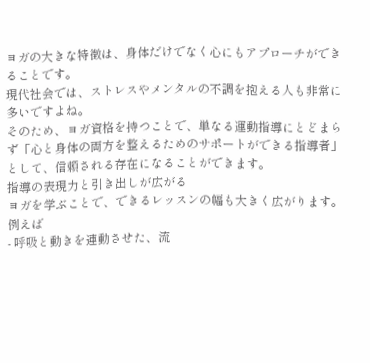ヨガの大きな特徴は、身体だけでなく心にもアプローチができることです。
現代社会では、ストレスやメンタルの不調を抱える人も非常に多いですよね。
そのため、ヨガ資格を持つことで、単なる運動指導にとどまらず「心と身体の両方を整えるためのサポートができる指導者」として、信頼される存在になることができます。
指導の表現力と引き出しが広がる
ヨガを学ぶことで、できるレッスンの幅も大きく広がります。
例えば
- 呼吸と動きを連動させた、流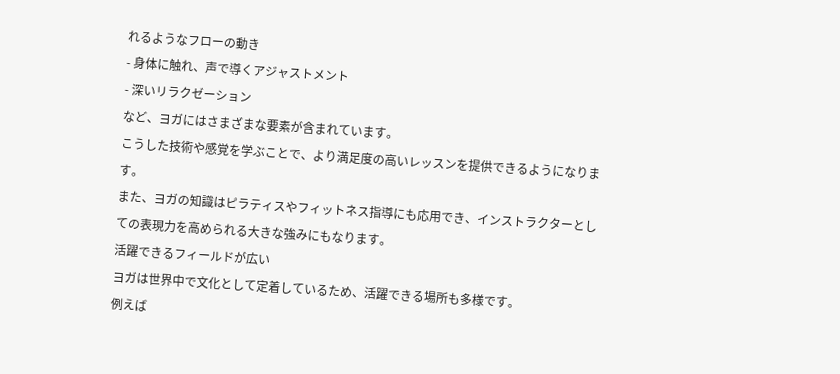れるようなフローの動き
- 身体に触れ、声で導くアジャストメント
- 深いリラクゼーション
など、ヨガにはさまざまな要素が含まれています。
こうした技術や感覚を学ぶことで、より満足度の高いレッスンを提供できるようになります。
また、ヨガの知識はピラティスやフィットネス指導にも応用でき、インストラクターとしての表現力を高められる大きな強みにもなります。
活躍できるフィールドが広い
ヨガは世界中で文化として定着しているため、活躍できる場所も多様です。
例えば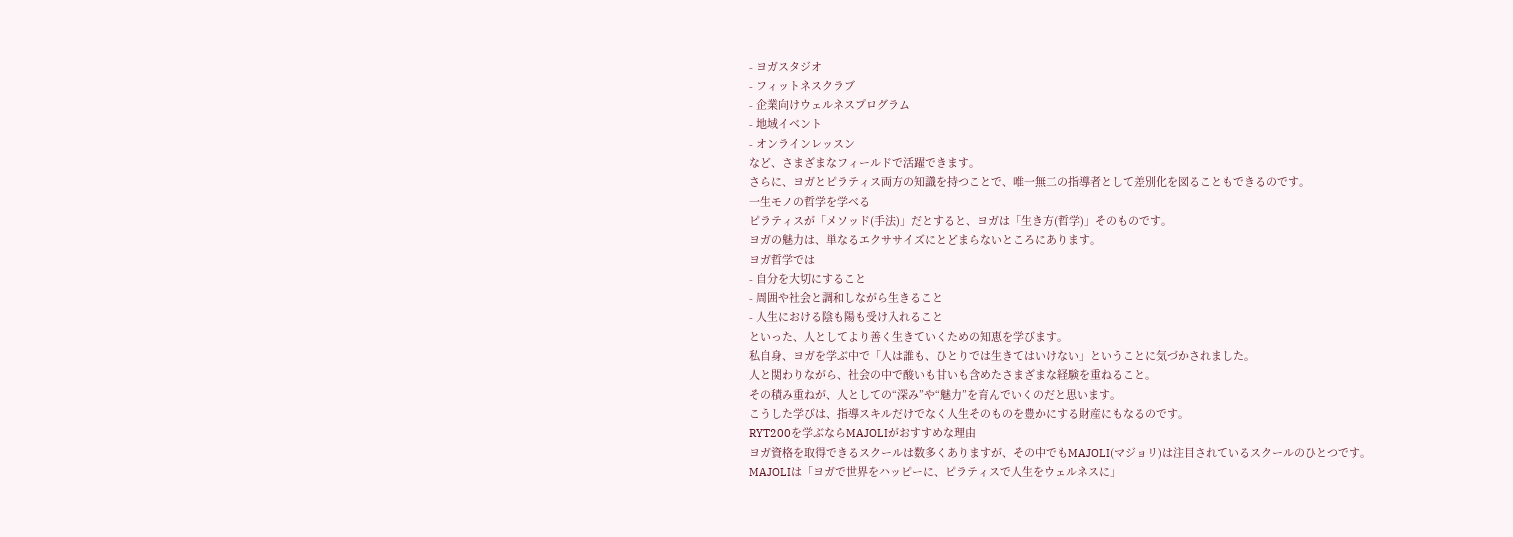- ヨガスタジオ
- フィットネスクラブ
- 企業向けウェルネスプログラム
- 地域イベント
- オンラインレッスン
など、さまざまなフィールドで活躍できます。
さらに、ヨガとピラティス両方の知識を持つことで、唯一無二の指導者として差別化を図ることもできるのです。
一生モノの哲学を学べる
ピラティスが「メソッド(手法)」だとすると、ヨガは「生き方(哲学)」そのものです。
ヨガの魅力は、単なるエクササイズにとどまらないところにあります。
ヨガ哲学では
- 自分を大切にすること
- 周囲や社会と調和しながら生きること
- 人生における陰も陽も受け入れること
といった、人としてより善く生きていくための知恵を学びます。
私自身、ヨガを学ぶ中で「人は誰も、ひとりでは生きてはいけない」ということに気づかされました。
人と関わりながら、社会の中で酸いも甘いも含めたさまざまな経験を重ねること。
その積み重ねが、人としての“深み”や“魅力”を育んでいくのだと思います。
こうした学びは、指導スキルだけでなく人生そのものを豊かにする財産にもなるのです。
RYT200を学ぶならMAJOLIがおすすめな理由
ヨガ資格を取得できるスクールは数多くありますが、その中でもMAJOLI(マジョリ)は注目されているスクールのひとつです。
MAJOLIは「ヨガで世界をハッピーに、ピラティスで人生をウェルネスに」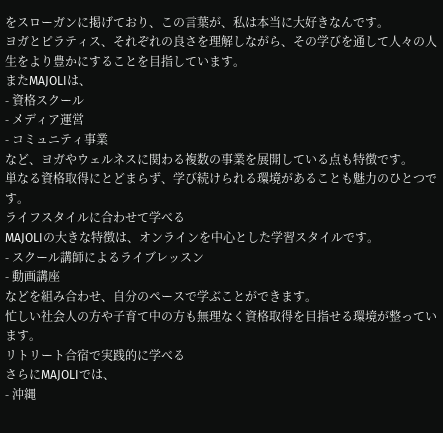をスローガンに掲げており、この言葉が、私は本当に大好きなんです。
ヨガとピラティス、それぞれの良さを理解しながら、その学びを通して人々の人生をより豊かにすることを目指しています。
またMAJOLIは、
- 資格スクール
- メディア運営
- コミュニティ事業
など、ヨガやウェルネスに関わる複数の事業を展開している点も特徴です。
単なる資格取得にとどまらず、学び続けられる環境があることも魅力のひとつです。
ライフスタイルに合わせて学べる
MAJOLIの大きな特徴は、オンラインを中心とした学習スタイルです。
- スクール講師によるライブレッスン
- 動画講座
などを組み合わせ、自分のペースで学ぶことができます。
忙しい社会人の方や子育て中の方も無理なく資格取得を目指せる環境が整っています。
リトリート合宿で実践的に学べる
さらにMAJOLIでは、
- 沖縄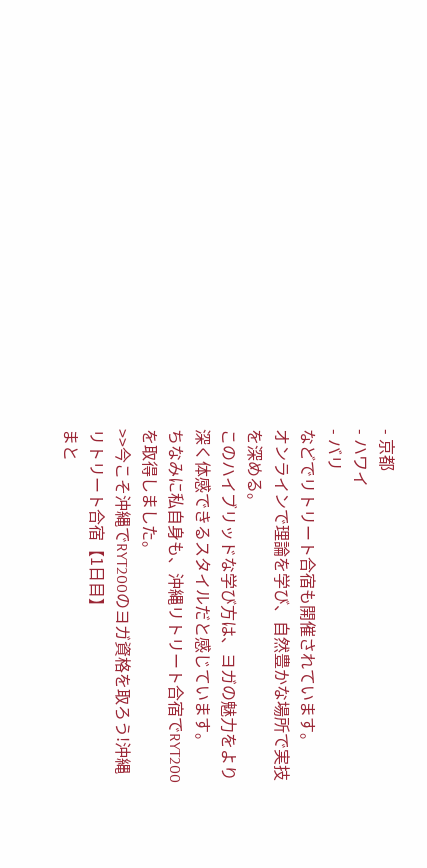- 京都
- ハワイ
- バリ
などでリトリート合宿も開催されています。
オンラインで理論を学び、自然豊かな場所で実技を深める。
このハイブリッドな学び方は、ヨガの魅力をより深く体感できるスタイルだと感じています。
ちなみに私自身も、沖縄リトリート合宿でRYT200を取得しました。
>>今こそ沖縄でRYT200のヨガ資格を取ろう!沖縄リトリート合宿【1日目】
まと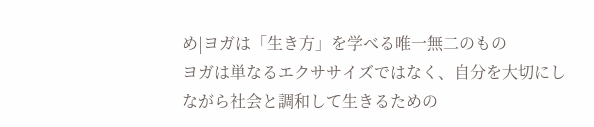め|ヨガは「生き方」を学べる唯一無二のもの
ヨガは単なるエクササイズではなく、自分を大切にしながら社会と調和して生きるための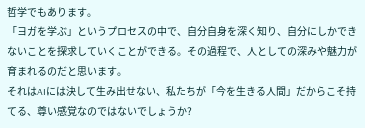哲学でもあります。
「ヨガを学ぶ」というプロセスの中で、自分自身を深く知り、自分にしかできないことを探求していくことができる。その過程で、人としての深みや魅力が育まれるのだと思います。
それはAIには決して生み出せない、私たちが「今を生きる人間」だからこそ持てる、尊い感覚なのではないでしょうか?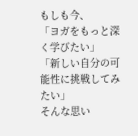もしも今、
「ヨガをもっと深く学びたい」
「新しい自分の可能性に挑戦してみたい」
そんな思い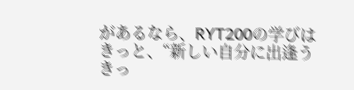があるなら、RYT200の学びはきっと、“新しい自分に出逢うきっ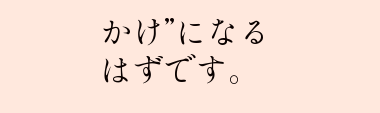かけ”になるはずです。